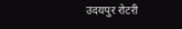उदयपुर रोटरी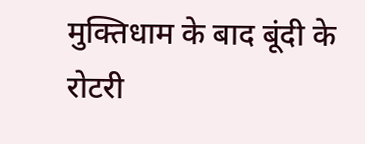मुक्तिधाम के बाद बूंदी के रोटरी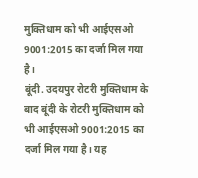मुक्तिधाम को भी आईएसओ 9001:2015 का दर्जा मिल गया है।
बूंदी. उदयपुर रोटरी मुक्तिधाम के बाद बूंदी के रोटरी मुक्तिधाम को भी आईएसओ 9001:2015 का दर्जा मिल गया है। यह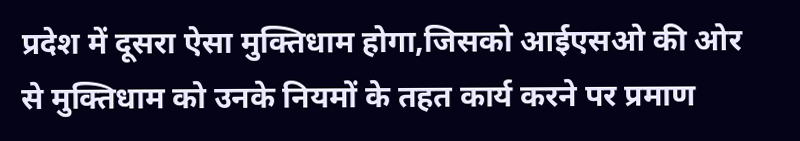प्रदेश में दूसरा ऐसा मुक्तिधाम होगा,जिसको आईएसओ की ओर से मुक्तिधाम को उनके नियमों के तहत कार्य करने पर प्रमाण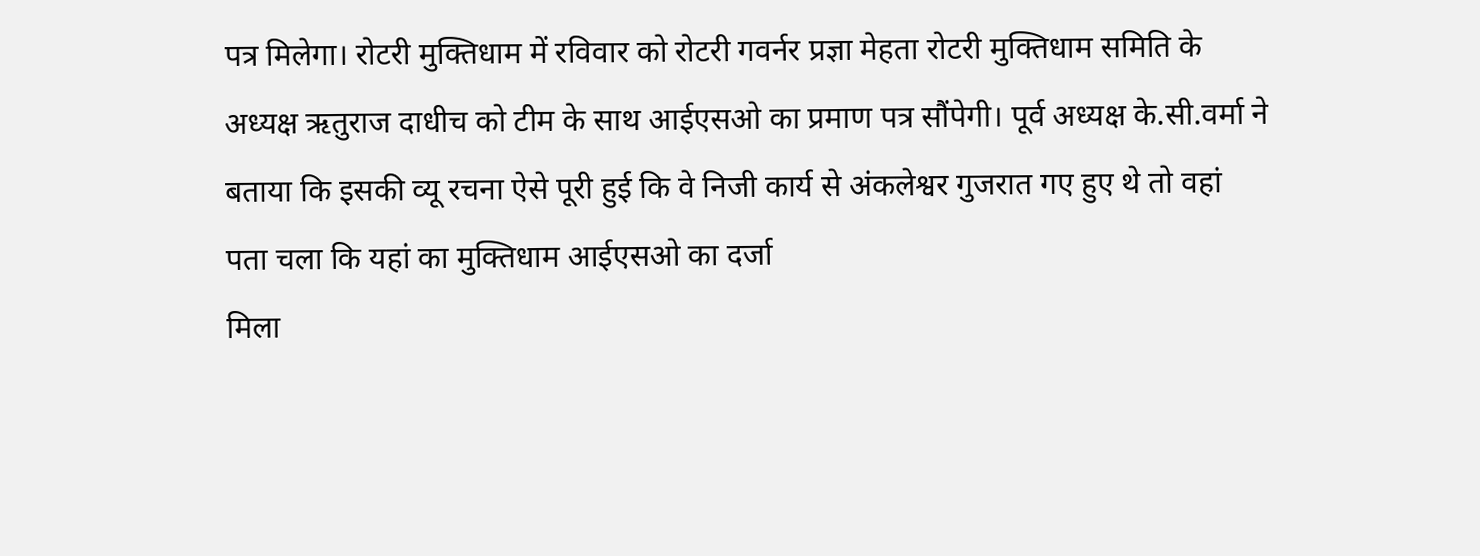पत्र मिलेगा। रोटरी मुक्तिधाम में रविवार को रोटरी गवर्नर प्रज्ञा मेहता रोटरी मुक्तिधाम समिति के अध्यक्ष ऋतुराज दाधीच को टीम के साथ आईएसओ का प्रमाण पत्र सौंपेगी। पूर्व अध्यक्ष के.सी.वर्मा ने बताया कि इसकी व्यू रचना ऐसे पूरी हुई कि वे निजी कार्य से अंकलेश्वर गुजरात गए हुए थे तो वहां पता चला कि यहां का मुक्तिधाम आईएसओ का दर्जा
मिला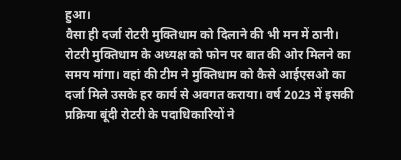हुआ।
वैसा ही दर्जा रोटरी मुक्तिधाम को दिलाने की भी मन में ठानी। रोटरी मुक्तिधाम के अध्यक्ष को फोन पर बात की ओर मिलने का समय मांगा। वहां की टीम ने मुक्तिधाम को कैसे आईएसओ का दर्जा मिले उसके हर कार्य से अवगत कराया। वर्ष 2023 में इसकी प्रक्रिया बूंदी रोटरी के पदाधिकारियों ने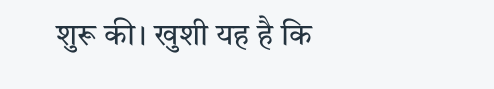शुरू की। खुशी यह है कि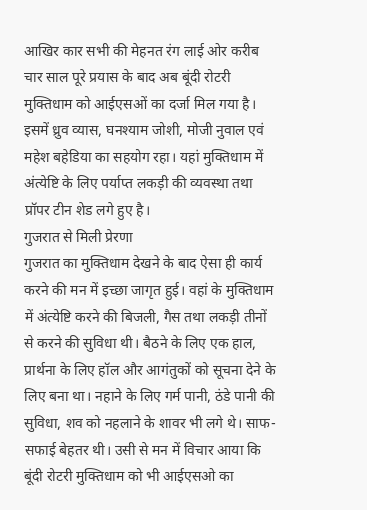आखिर कार सभी की मेहनत रंग लाई ओर करीब चार साल पूरे प्रयास के बाद अब बूंदी रोटरी मुक्तिधाम को आईएसओं का दर्जा मिल गया है। इसमें ध्रुव व्यास, घनश्याम जोशी, मोजी नुवाल एवं महेश बहेडिया का सहयोग रहा। यहां मुक्तिधाम में अंत्येष्टि के लिए पर्याप्त लकड़ी की व्यवस्था तथा प्रॉपर टीन शेड लगे हुए है।
गुजरात से मिली प्रेरणा
गुजरात का मुक्तिधाम देखने के बाद ऐसा ही कार्य करने की मन में इच्छा जागृत हुई। वहां के मुक्तिधाम में अंत्येष्टि करने की बिजली, गैस तथा लकड़ी तीनों से करने की सुविधा थी। बैठने के लिए एक हाल, प्रार्थना के लिए हॉल और आगंतुकों को सूचना देने के लिए बना था। नहाने के लिए गर्म पानी, ठंडे पानी की सुविधा, शव को नहलाने के शावर भी लगे थे। साफ-सफाई बेहतर थी। उसी से मन में विचार आया कि बूंदी रोटरी मुक्तिधाम को भी आईएसओ का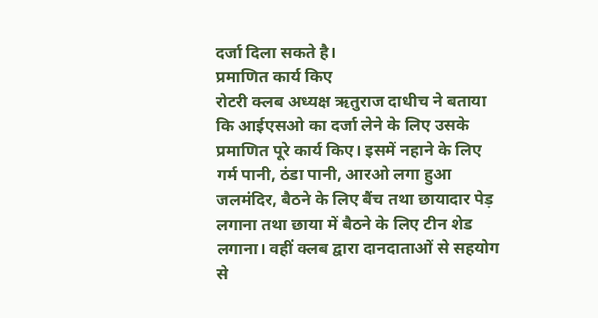दर्जा दिला सकते है।
प्रमाणित कार्य किए
रोटरी क्लब अध्यक्ष ऋतुराज दाधीच ने बताया कि आईएसओ का दर्जा लेने के लिए उसके प्रमाणित पूरे कार्य किए। इसमें नहाने के लिए गर्म पानी, ठंडा पानी, आरओ लगा हुआ जलमंदिर, बैठने के लिए बैंच तथा छायादार पेड़ लगाना तथा छाया में बैठने के लिए टीन शेड लगाना। वहीं क्लब द्वारा दानदाताओं से सहयोग से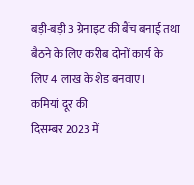बड़ी-बड़ी 3 ग्रेनाइट की बैंच बनाई तथा बैठने के लिए करीब दोनों कार्य के लिए 4 लाख के शेड बनवाए।
कमियां दूर की
दिसम्बर 2023 में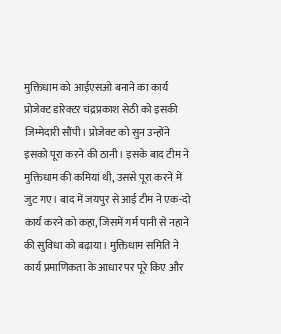मुक्तिधाम को आईएसओ बनाने का कार्य प्रोजेक्ट डारेक्टर चंद्रप्रकाश सेठी को इसकी जिम्मेदारी सौंपी। प्रोजेक्ट को सुन उन्होंने इसको पूरा करने की ठानी। इसके बाद टीम ने मुक्तिधाम की कमियां थी, उससे पूरा करने में जुट गए। बाद में जयपुर से आई टीम ने एक-दो कार्य करने को कहा, जिसमें गर्म पानी से नहाने की सुविधा को बढ़ाया। मुक्तिधाम समिति ने कार्य प्रमाणिकता के आधार पर पूरे किए और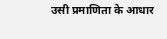उसी प्रमाणिता के आधार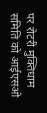पर रोटरी मुक्तिधाम समिति को आईएसओ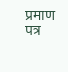प्रमाण पत्र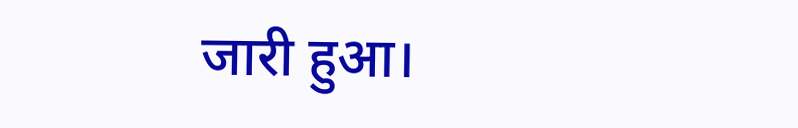जारी हुआ।